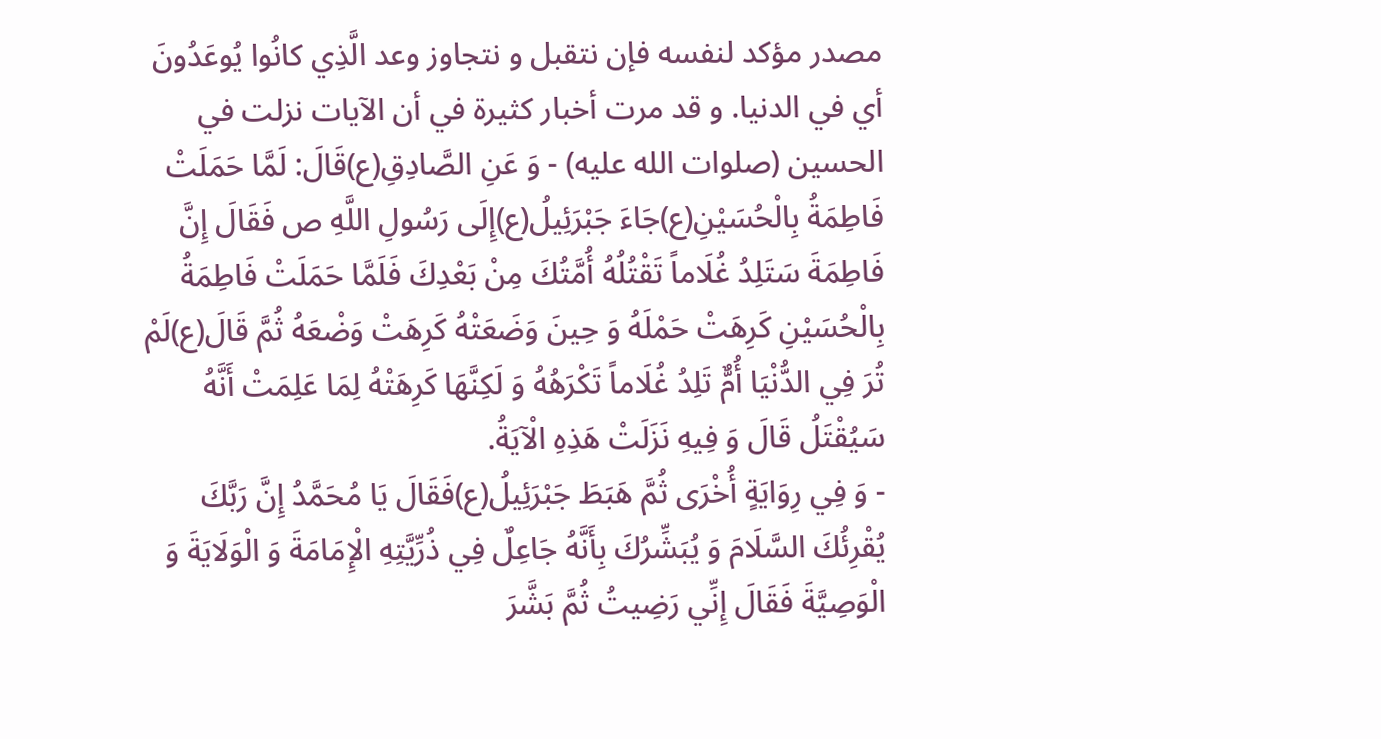مصدر مؤكد لنفسه فإن نتقبل و نتجاوز وعد الَّذِي كانُوا يُوعَدُونَ أي في الدنيا. و قد مرت أخبار كثيرة في أن الآيات نزلت في الحسين (صلوات الله عليه) - وَ عَنِ الصَّادِقِ(ع)قَالَ: لَمَّا حَمَلَتْ فَاطِمَةُ بِالْحُسَيْنِ(ع)جَاءَ جَبْرَئِيلُ(ع)إِلَى رَسُولِ اللَّهِ ص فَقَالَ إِنَّ فَاطِمَةَ سَتَلِدُ غُلَاماً تَقْتُلُهُ أُمَّتُكَ مِنْ بَعْدِكَ فَلَمَّا حَمَلَتْ فَاطِمَةُ بِالْحُسَيْنِ كَرِهَتْ حَمْلَهُ وَ حِينَ وَضَعَتْهُ كَرِهَتْ وَضْعَهُ ثُمَّ قَالَ(ع)لَمْ تُرَ فِي الدُّنْيَا أُمٌّ تَلِدُ غُلَاماً تَكْرَهُهُ وَ لَكِنَّهَا كَرِهَتْهُ لِمَا عَلِمَتْ أَنَّهُ سَيُقْتَلُ قَالَ وَ فِيهِ نَزَلَتْ هَذِهِ الْآيَةُ.
- وَ فِي رِوَايَةٍ أُخْرَى ثُمَّ هَبَطَ جَبْرَئِيلُ(ع)فَقَالَ يَا مُحَمَّدُ إِنَّ رَبَّكَ يُقْرِئُكَ السَّلَامَ وَ يُبَشِّرُكَ بِأَنَّهُ جَاعِلٌ فِي ذُرِّيَّتِهِ الْإِمَامَةَ وَ الْوَلَايَةَ وَ الْوَصِيَّةَ فَقَالَ إِنِّي رَضِيتُ ثُمَّ بَشَّرَ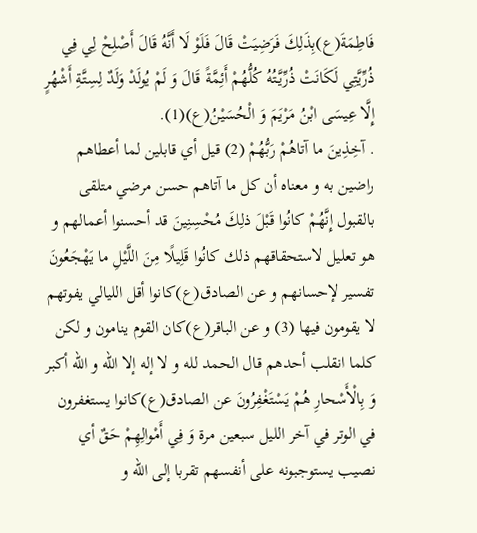فَاطِمَةَ(ع)بِذَلِكَ فَرَضِيَتْ قَالَ فَلَوْ لَا أَنَّهُ قَالَ أَصْلِحْ لِي فِي ذُرِّيَّتِي لَكَانَتْ ذُرِّيَّتُهُ كُلُّهُمْ أَئِمَّةً قَالَ وَ لَمْ يُولَدْ وَلَدٌ لِسِتَّةِ أَشْهُرٍ إِلَّا عِيسَى ابْنُ مَرْيَمَ وَ الْحُسَيْنُ(ع)(1).
. آخِذِينَ ما آتاهُمْ رَبُّهُمْ (2) قيل أي قابلين لما أعطاهم راضين به و معناه أن كل ما آتاهم حسن مرضي متلقى بالقبول إِنَّهُمْ كانُوا قَبْلَ ذلِكَ مُحْسِنِينَ قد أحسنوا أعمالهم و هو تعليل لاستحقاقهم ذلك كانُوا قَلِيلًا مِنَ اللَّيْلِ ما يَهْجَعُونَ تفسير لإحسانهم و عن الصادق(ع)كانوا أقل الليالي يفوتهم لا يقومون فيها (3) و عن الباقر(ع)كان القوم ينامون و لكن كلما انقلب أحدهم قال الحمد لله و لا إله إلا الله و الله أكبر وَ بِالْأَسْحارِ هُمْ يَسْتَغْفِرُونَ عن الصادق(ع)كانوا يستغفرون في الوتر في آخر الليل سبعين مرة وَ فِي أَمْوالِهِمْ حَقٌ أي نصيب يستوجبونه على أنفسهم تقربا إلى الله و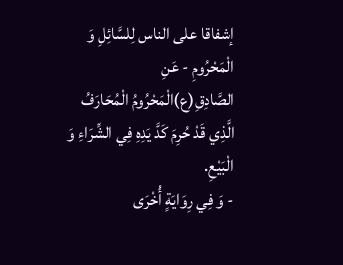إشفاقا على الناس لِلسَّائِلِ وَ الْمَحْرُومِ - عَنِ الصَّادِقِ(ع)الْمَحْرُومُ الْمُحَارَفُ الَّذِي قَدْ حُرِمَ كَدَّ يَدِهِ فِي الشِّرَاءِ وَ الْبَيْعِ.
- وَ فِي رِوَايَةٍ أُخْرَى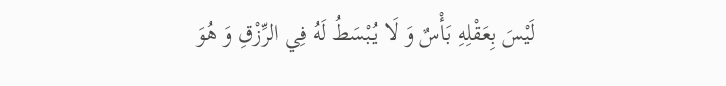لَيْسَ بِعَقْلِهِ بَأْسٌ وَ لَا يُبْسَطُ لَهُ فِي الرِّزْقِ وَ هُوَ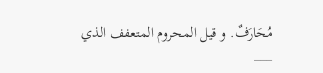مُحَارَفٌ. و قيل المحروم المتعفف الذي
___